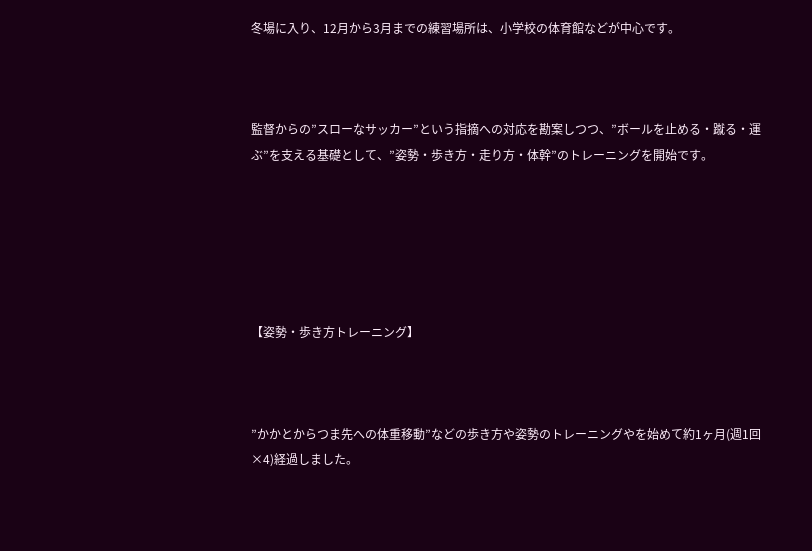冬場に入り、12月から3月までの練習場所は、小学校の体育館などが中心です。



監督からの”スローなサッカー”という指摘への対応を勘案しつつ、”ボールを止める・蹴る・運ぶ”を支える基礎として、”姿勢・歩き方・走り方・体幹”のトレーニングを開始です。






【姿勢・歩き方トレーニング】



”かかとからつま先への体重移動”などの歩き方や姿勢のトレーニングやを始めて約1ヶ月(週1回×4)経過しました。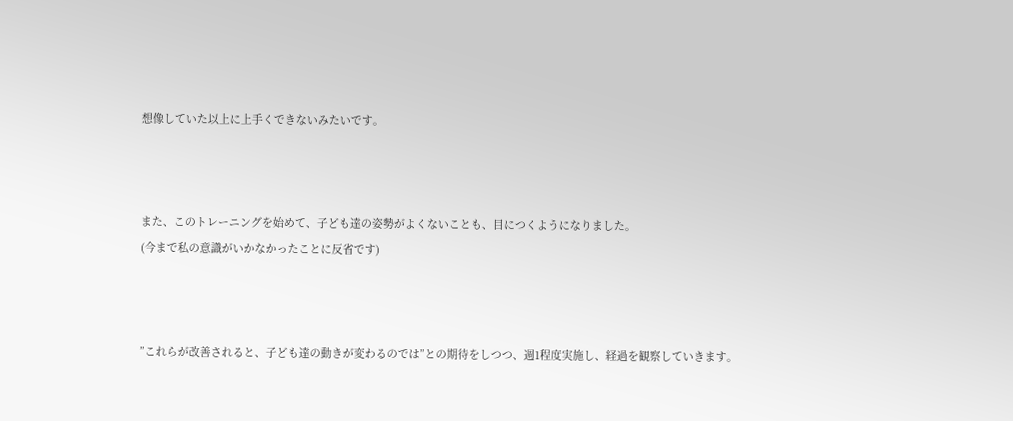想像していた以上に上手くできないみたいです。



また、このトレーニングを始めて、子ども達の姿勢がよくないことも、目につくようになりました。
(今まで私の意識がいかなかったことに反省です)



”これらが改善されると、子ども達の動きが変わるのでは”との期待をしつつ、週1程度実施し、経過を観察していきます。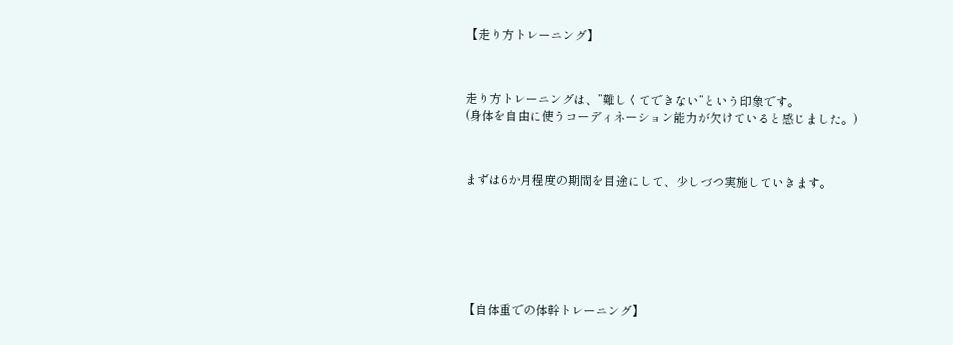【走り方トレーニング】



走り方トレーニングは、”難しくてできない”という印象です。
(身体を自由に使うコーディネーション能力が欠けていると感じました。)



まずは6か月程度の期間を目途にして、少しづつ実施していきます。







【自体重での体幹トレーニング】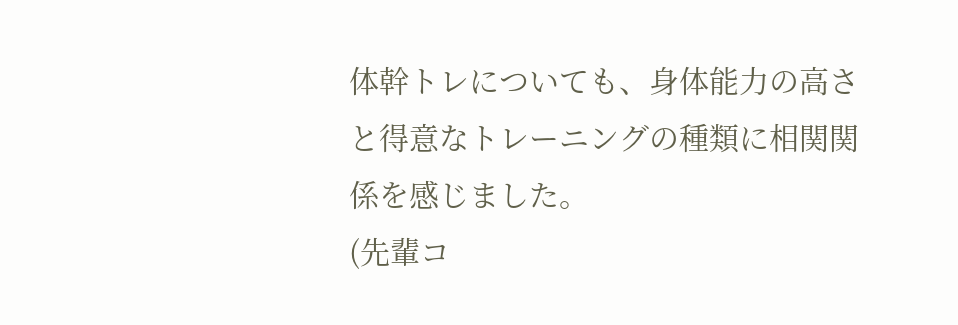体幹トレについても、身体能力の高さと得意なトレーニングの種類に相関関係を感じました。
(先輩コ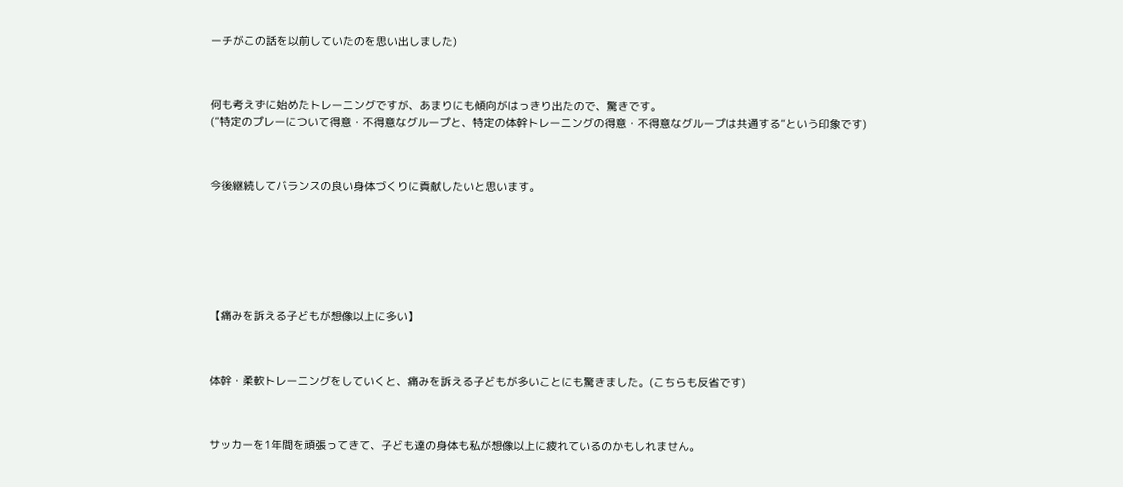ーチがこの話を以前していたのを思い出しました)



何も考えずに始めたトレーニングですが、あまりにも傾向がはっきり出たので、驚きです。
(”特定のプレーについて得意・不得意なグループと、特定の体幹トレーニングの得意・不得意なグループは共通する”という印象です)



今後継続してバランスの良い身体づくりに貢献したいと思います。







【痛みを訴える子どもが想像以上に多い】



体幹・柔軟トレーニングをしていくと、痛みを訴える子どもが多いことにも驚きました。(こちらも反省です)



サッカーを1年間を頑張ってきて、子ども達の身体も私が想像以上に疲れているのかもしれません。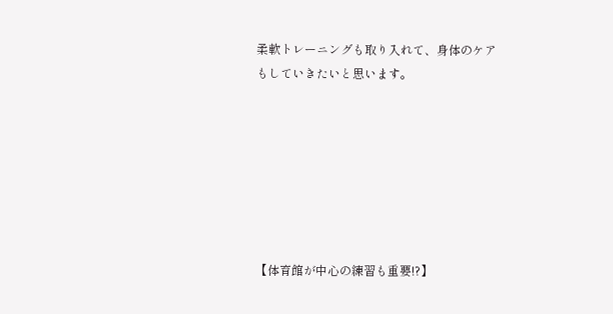柔軟トレーニングも取り入れて、身体のケアもしていきたいと思います。







【体育館が中心の練習も重要!?】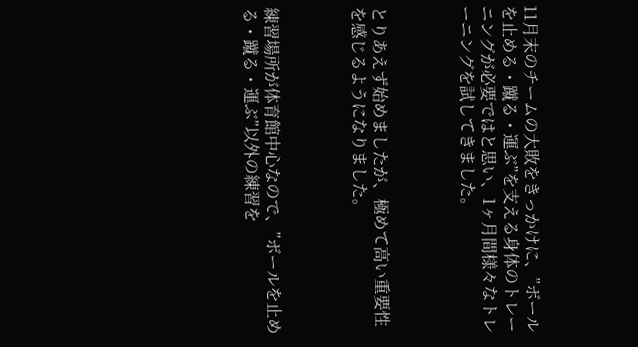11月末のチームの大敗をきっかけに、”ボールを止める・蹴る・運ぶ”を支える身体のトレーニングが必要ではと思い、1ヶ月間様々なトレーニングを試してきました。



とりあえず始めましたが、極めて高い重要性を感じるようになりました。



練習場所が体育館中心なので、”ボールを止める・蹴る・運ぶ”以外の練習を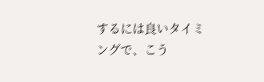するには良いタイミングで、こう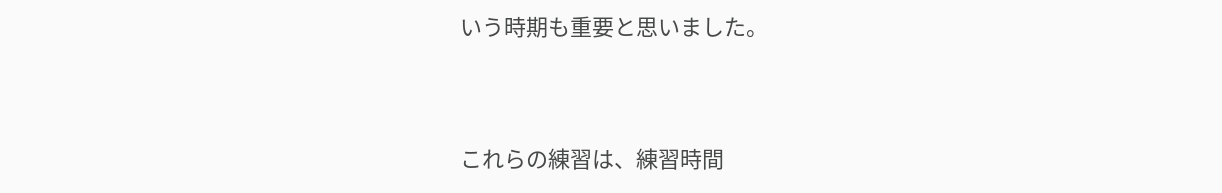いう時期も重要と思いました。



これらの練習は、練習時間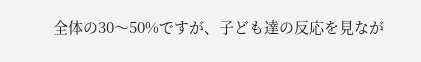全体の30〜50%ですが、子ども達の反応を見なが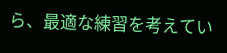ら、最適な練習を考えてい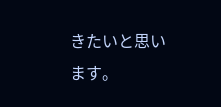きたいと思います。